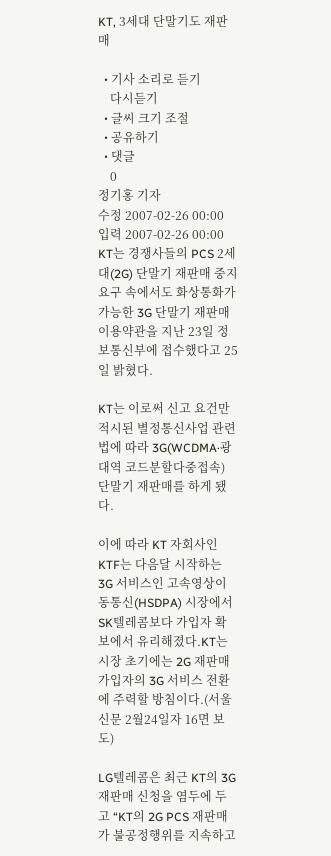KT, 3세대 단말기도 재판매

  • 기사 소리로 듣기
    다시듣기
  • 글씨 크기 조절
  • 공유하기
  • 댓글
    0
정기홍 기자
수정 2007-02-26 00:00
입력 2007-02-26 00:00
KT는 경쟁사들의 PCS 2세대(2G) 단말기 재판매 중지 요구 속에서도 화상통화가 가능한 3G 단말기 재판매 이용약관을 지난 23일 정보통신부에 접수했다고 25일 밝혔다.

KT는 이로써 신고 요건만 적시된 별정통신사업 관련법에 따라 3G(WCDMA·광대역 코드분할다중접속) 단말기 재판매를 하게 됐다.

이에 따라 KT 자회사인 KTF는 다음달 시작하는 3G 서비스인 고속영상이동통신(HSDPA) 시장에서 SK텔레콤보다 가입자 확보에서 유리해졌다.KT는 시장 초기에는 2G 재판매 가입자의 3G 서비스 전환에 주력할 방침이다.(서울신문 2월24일자 16면 보도)

LG텔레콤은 최근 KT의 3G 재판매 신청을 염두에 두고 “KT의 2G PCS 재판매가 불공정행위를 지속하고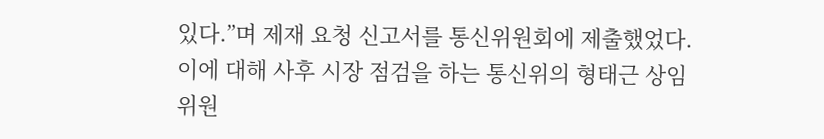있다.”며 제재 요청 신고서를 통신위원회에 제출했었다. 이에 대해 사후 시장 점검을 하는 통신위의 형태근 상임위원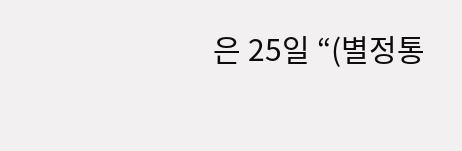은 25일 “(별정통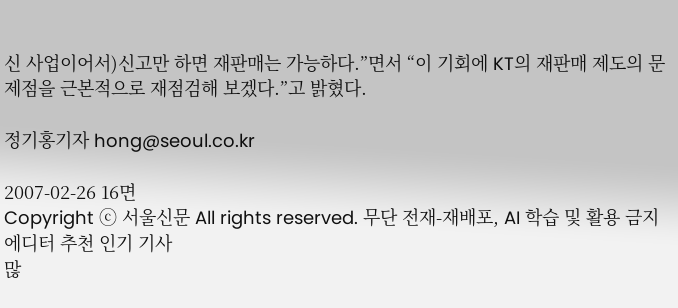신 사업이어서)신고만 하면 재판매는 가능하다.”면서 “이 기회에 KT의 재판매 제도의 문제점을 근본적으로 재점검해 보겠다.”고 밝혔다.

정기홍기자 hong@seoul.co.kr

2007-02-26 16면
Copyright ⓒ 서울신문 All rights reserved. 무단 전재-재배포, AI 학습 및 활용 금지
에디터 추천 인기 기사
많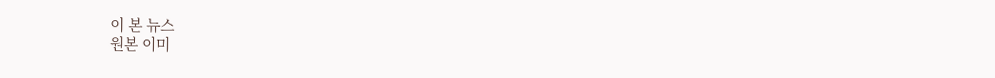이 본 뉴스
원본 이미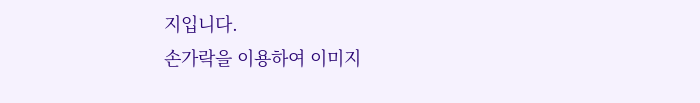지입니다.
손가락을 이용하여 이미지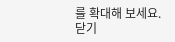를 확대해 보세요.
닫기